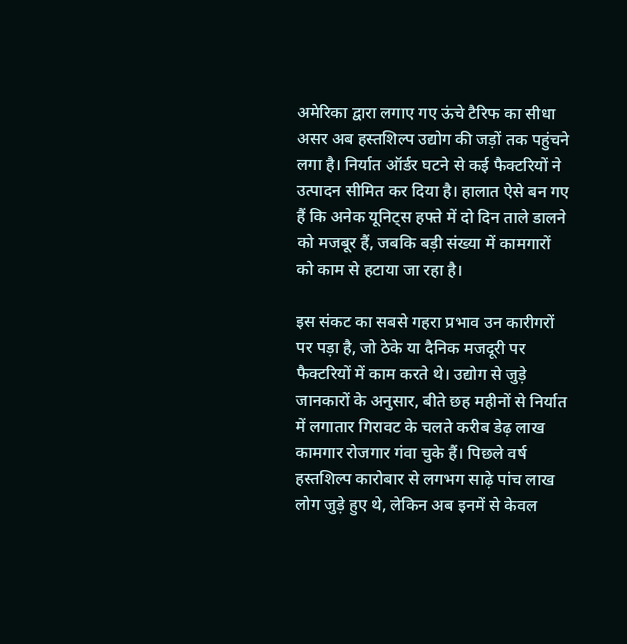अमेरिका द्वारा लगाए गए ऊंचे टैरिफ का सीधा असर अब हस्तशिल्प उद्योग की जड़ों तक पहुंचने लगा है। निर्यात ऑर्डर घटने से कई फैक्टरियों ने उत्पादन सीमित कर दिया है। हालात ऐसे बन गए हैं कि अनेक यूनिट्स हफ्ते में दो दिन ताले डालने को मजबूर हैं, जबकि बड़ी संख्या में कामगारों को काम से हटाया जा रहा है।

इस संकट का सबसे गहरा प्रभाव उन कारीगरों पर पड़ा है, जो ठेके या दैनिक मजदूरी पर फैक्टरियों में काम करते थे। उद्योग से जुड़े जानकारों के अनुसार, बीते छह महीनों से निर्यात में लगातार गिरावट के चलते करीब डेढ़ लाख कामगार रोजगार गंवा चुके हैं। पिछले वर्ष हस्तशिल्प कारोबार से लगभग साढ़े पांच लाख लोग जुड़े हुए थे, लेकिन अब इनमें से केवल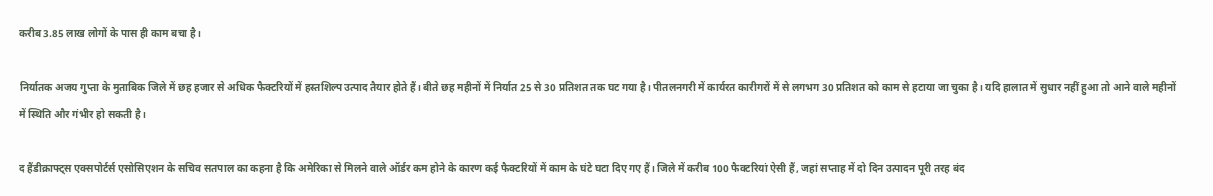करीब 3.85 लाख लोगों के पास ही काम बचा है।

निर्यातक अजय गुप्ता के मुताबिक जिले में छह हजार से अधिक फैक्टरियों में हस्तशिल्प उत्पाद तैयार होते हैं। बीते छह महीनों में निर्यात 25 से 30 प्रतिशत तक घट गया है। पीतलनगरी में कार्यरत कारीगरों में से लगभग 30 प्रतिशत को काम से हटाया जा चुका है। यदि हालात में सुधार नहीं हुआ तो आने वाले महीनों में स्थिति और गंभीर हो सकती है।

द हैंडीक्राफ्ट्स एक्सपोर्टर्स एसोसिएशन के सचिव सतपाल का कहना है कि अमेरिका से मिलने वाले ऑर्डर कम होने के कारण कई फैक्टरियों में काम के घंटे घटा दिए गए हैं। जिले में करीब 100 फैक्टरियां ऐसी हैं, जहां सप्ताह में दो दिन उत्पादन पूरी तरह बंद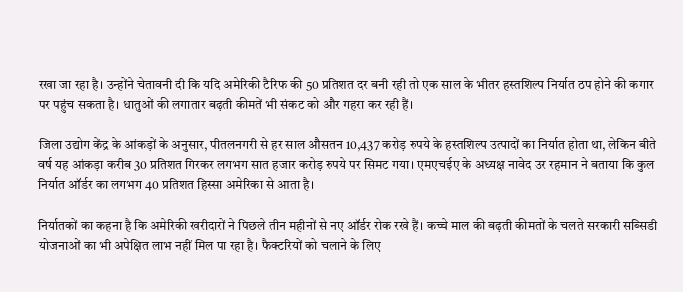रखा जा रहा है। उन्होंने चेतावनी दी कि यदि अमेरिकी टैरिफ की 50 प्रतिशत दर बनी रही तो एक साल के भीतर हस्तशिल्प निर्यात ठप होने की कगार पर पहुंच सकता है। धातुओं की लगातार बढ़ती कीमतें भी संकट को और गहरा कर रही हैं।

जिला उद्योग केंद्र के आंकड़ों के अनुसार, पीतलनगरी से हर साल औसतन 10,437 करोड़ रुपये के हस्तशिल्प उत्पादों का निर्यात होता था, लेकिन बीते वर्ष यह आंकड़ा करीब 30 प्रतिशत गिरकर लगभग सात हजार करोड़ रुपये पर सिमट गया। एमएचईए के अध्यक्ष नावेद उर रहमान ने बताया कि कुल निर्यात ऑर्डर का लगभग 40 प्रतिशत हिस्सा अमेरिका से आता है।

निर्यातकों का कहना है कि अमेरिकी खरीदारों ने पिछले तीन महीनों से नए ऑर्डर रोक रखे हैं। कच्चे माल की बढ़ती कीमतों के चलते सरकारी सब्सिडी योजनाओं का भी अपेक्षित लाभ नहीं मिल पा रहा है। फैक्टरियों को चलाने के लिए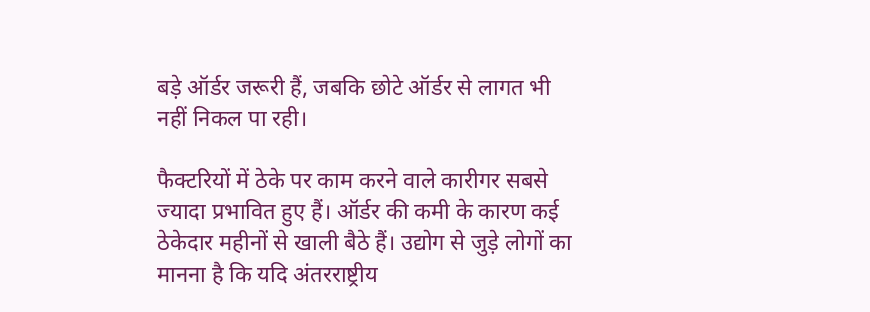बड़े ऑर्डर जरूरी हैं, जबकि छोटे ऑर्डर से लागत भी नहीं निकल पा रही।

फैक्टरियों में ठेके पर काम करने वाले कारीगर सबसे ज्यादा प्रभावित हुए हैं। ऑर्डर की कमी के कारण कई ठेकेदार महीनों से खाली बैठे हैं। उद्योग से जुड़े लोगों का मानना है कि यदि अंतरराष्ट्रीय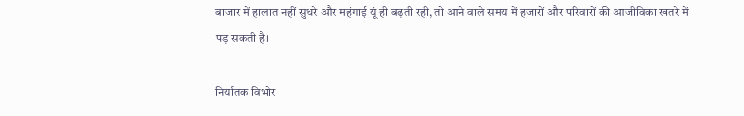बाजार में हालात नहीं सुधरे और महंगाई यूं ही बढ़ती रही, तो आने वाले समय में हजारों और परिवारों की आजीविका खतरे में पड़ सकती है।

निर्यातक विभोर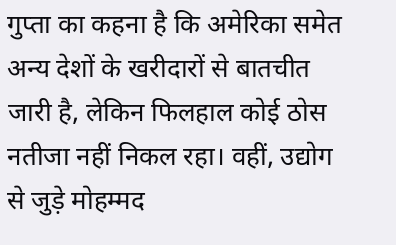गुप्ता का कहना है कि अमेरिका समेत अन्य देशों के खरीदारों से बातचीत जारी है, लेकिन फिलहाल कोई ठोस नतीजा नहीं निकल रहा। वहीं, उद्योग से जुड़े मोहम्मद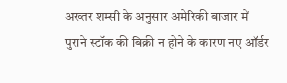अख्तर शम्सी के अनुसार अमेरिकी बाजार में पुराने स्टॉक की बिक्री न होने के कारण नए ऑर्डर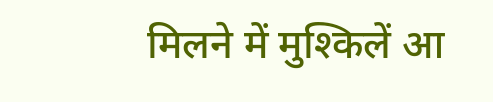मिलने में मुश्किलें आ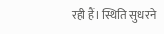रही हैं। स्थिति सुधरने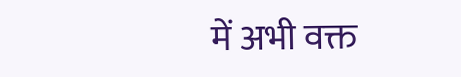में अभी वक्त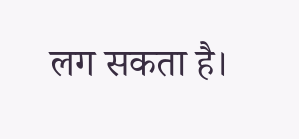लग सकता है।